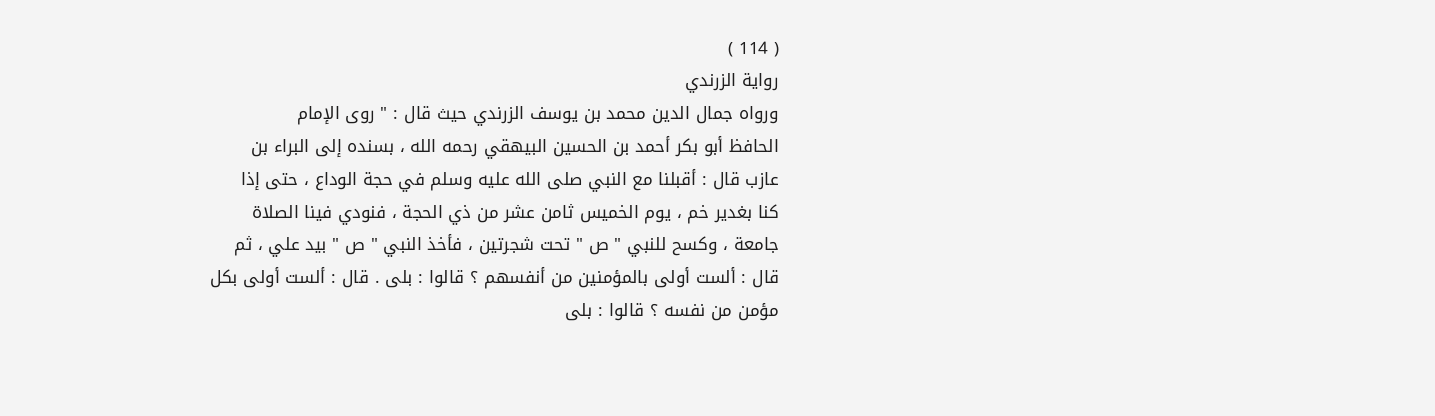( 114 )
رواية الزرندي
ورواه جمال الدين محمد بن يوسف الزرندي حيث قال : " روى الإمام
الحافظ أبو بكر أحمد بن الحسين البيهقي رحمه الله ، بسنده إلى البراء بن
عازب قال : أقبلنا مع النبي صلى الله عليه وسلم في حجة الوداع ، حتى إذا
كنا بغدير خم ، يوم الخميس ثامن عشر من ذي الحجة ، فنودي فينا الصلاة
جامعة ، وكسح للنبي " ص " تحت شجرتين ، فأخذ النبي " ص " بيد علي ، ثم
قال : ألست أولى بالمؤمنين من أنفسهم ؟ قالوا : بلى . قال : ألست أولى بكل
مؤمن من نفسه ؟ قالوا : بلى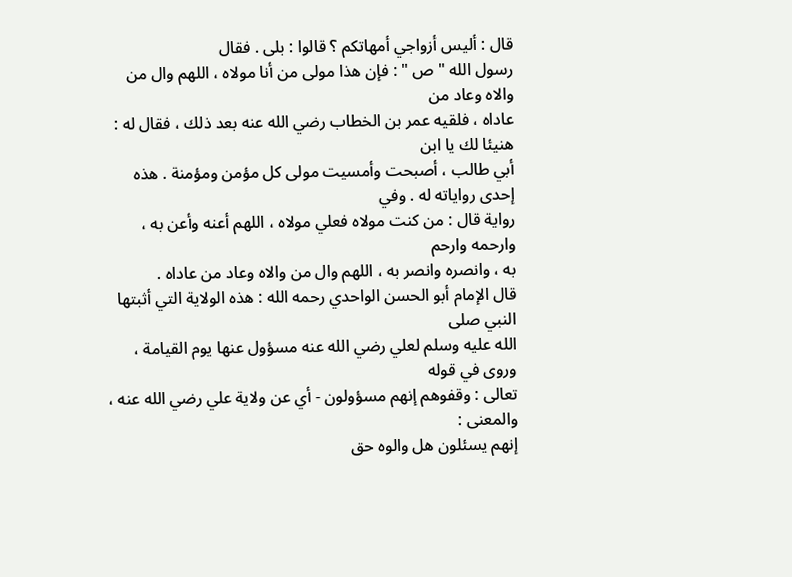قال : أليس أزواجي أمهاتكم ؟ قالوا : بلى . فقال
رسول الله " ص " : فإن هذا مولى من أنا مولاه ، اللهم وال من والاه وعاد من
عاداه ، فلقيه عمر بن الخطاب رضي الله عنه بعد ذلك ، فقال له : هنيئا لك يا ابن
أبي طالب ، أصبحت وأمسيت مولى كل مؤمن ومؤمنة . هذه إحدى رواياته له . وفي
رواية قال : من كنت مولاه فعلي مولاه ، اللهم أعنه وأعن به ، وارحمه وارحم
به ، وانصره وانصر به ، اللهم وال من والاه وعاد من عاداه .
قال الإمام أبو الحسن الواحدي رحمه الله : هذه الولاية التي أثبتها النبي صلى
الله عليه وسلم لعلي رضي الله عنه مسؤول عنها يوم القيامة ، وروى في قوله
تعالى : وقفوهم إنهم مسؤولون - أي عن ولاية علي رضي الله عنه ، والمعنى :
إنهم يسئلون هل والوه حق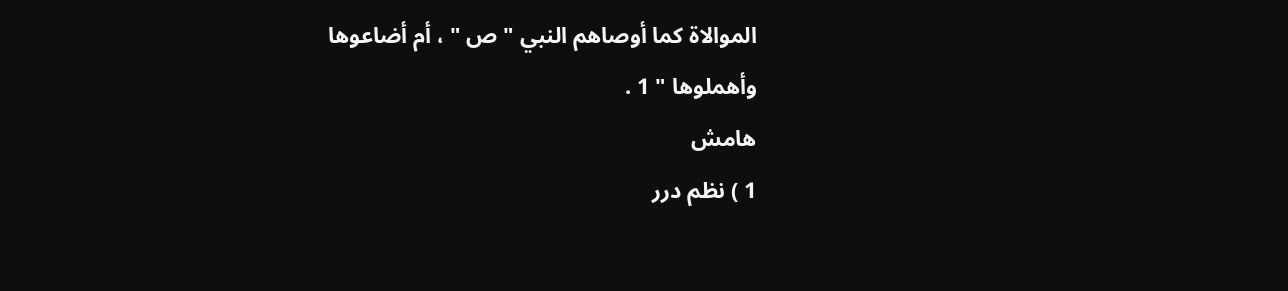الموالاة كما أوصاهم النبي " ص " ، أم أضاعوها
وأهملوها " 1 .
هامش
1 ) نظم درر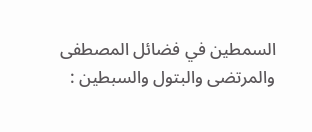السمطين في فضائل المصطفى والمرتضى والبتول والسبطين :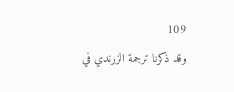109
وقد ذكرنا ترجمة الزرندي في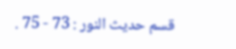قسم حديث النور : 73 - 75 .